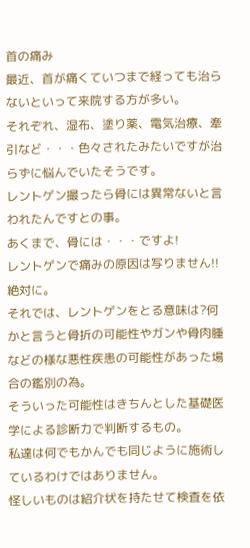首の痛み
最近、首が痛くていつまで経っても治らないといって来院する方が多い。
それぞれ、湿布、塗り薬、電気治療、牽引など・・・色々されたみたいですが治らずに悩んでいたそうです。
レントゲン撮ったら骨には異常ないと言われたんですとの事。
あくまで、骨には・・・ですよ!
レントゲンで痛みの原因は写りません!!絶対に。
それでは、レントゲンをとる意味は?何かと言うと骨折の可能性やガンや骨肉腫などの様な悪性疾患の可能性があった場合の鑑別の為。
そういった可能性はきちんとした基礎医学による診断力で判断するもの。
私達は何でもかんでも同じように施術しているわけではありません。
怪しいものは紹介状を持たせて検査を依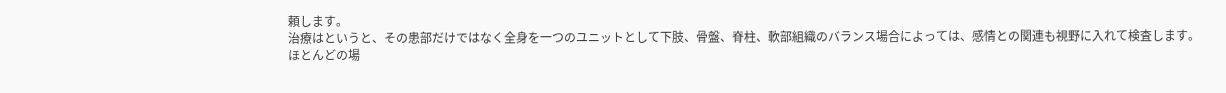頼します。
治療はというと、その患部だけではなく全身を一つのユニットとして下肢、骨盤、脊柱、軟部組織のバランス場合によっては、感情との関連も視野に入れて検査します。
ほとんどの場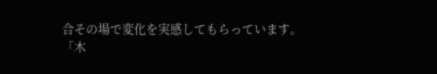合その場で変化を実感してもらっています。
「木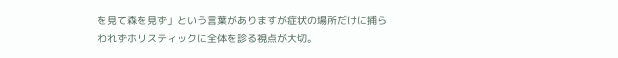を見て森を見ず」という言葉がありますが症状の場所だけに捕らわれずホリスティックに全体を診る視点が大切。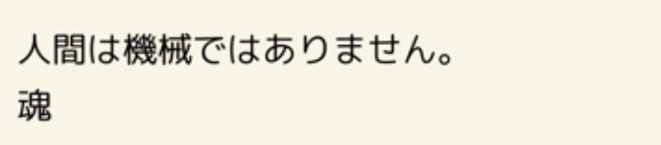人間は機械ではありません。
魂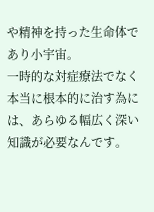や精神を持った生命体であり小宇宙。
一時的な対症療法でなく本当に根本的に治す為には、あらゆる幅広く深い知識が必要なんです。